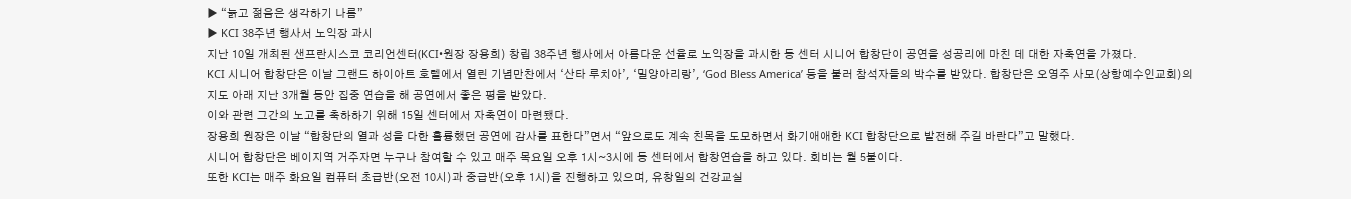▶ “늙고 젊음은 생각하기 나름”
▶ KCI 38주년 행사서 노익장 과시
지난 10일 개최된 샌프란시스코 코리언센터(KCI•원장 장용희) 창립 38주년 행사에서 아름다운 선율로 노익장을 과시한 동 센터 시니어 합창단이 공연을 성공리에 마친 데 대한 자축연을 가졌다.
KCI 시니어 합창단은 이날 그랜드 하이아트 호텔에서 열린 기념만찬에서 ‘산타 루치아’, ‘밀양아리랑’, ‘God Bless America’ 등을 불러 참석자들의 박수를 받았다. 합창단은 오영주 사모(상항예수인교회)의 지도 아래 지난 3개월 동안 집중 연습을 해 공연에서 좋은 평을 받았다.
이와 관련 그간의 노고를 축하하기 위해 15일 센터에서 자축연이 마련됐다.
장용희 원장은 이날 “합창단의 열과 성을 다한 훌륭했던 공연에 감사를 표한다”면서 “앞으로도 계속 친목을 도모하면서 화기애애한 KCI 합창단으로 발전해 주길 바란다”고 말했다.
시니어 합창단은 베이지역 거주자면 누구나 참여할 수 있고 매주 목요일 오후 1시~3시에 동 센터에서 합창연습을 하고 있다. 회비는 월 5불이다.
또한 KCI는 매주 화요일 컴퓨터 초급반(오전 10시)과 중급반(오후 1시)을 진행하고 있으며, 유창일의 건강교실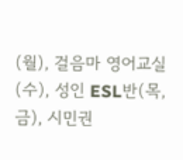(월), 걸음마 영어교실(수), 성인 ESL반(목, 금), 시민권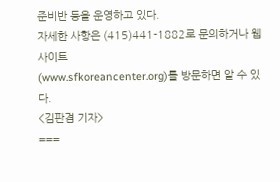준비반 등을 운영하고 있다.
자세한 사항은 (415)441-1882로 문의하거나 웹사이트
(www.sfkoreancenter.org)를 방문하면 알 수 있다.
<김판겸 기자>
===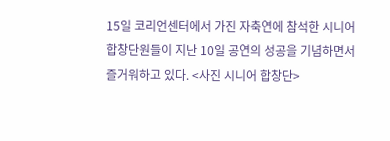15일 코리언센터에서 가진 자축연에 참석한 시니어 합창단원들이 지난 10일 공연의 성공을 기념하면서 즐거워하고 있다. <사진 시니어 합창단>